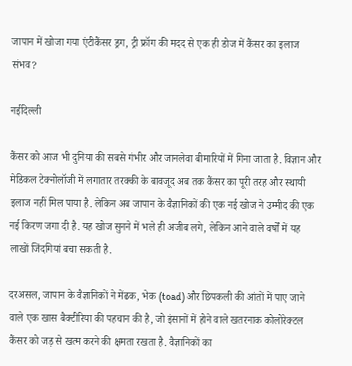जापान में खोजा गया एंटीकैंसर ड्रग, ट्री फ्रॉग की मदद से एक ही डोज में कैंसर का इलाज संभव?

नईदिल्ली

कैंसर को आज भी दुनिया की सबसे गंभीर और जानलेवा बीमारियों में गिना जाता है. विज्ञान और मेडिकल टेक्नोलॉजी में लगातार तरक्की के बावजूद अब तक कैंसर का पूरी तरह और स्थायी इलाज नहीं मिल पाया है. लेकिन अब जापान के वैज्ञानिकों की एक नई खोज ने उम्मीद की एक नई किरण जगा दी है. यह खोज सुनने में भले ही अजीब लगे, लेकिन आने वाले वर्षों में यह लाखों जिंदगियां बचा सकती है.

दरअसल, जापान के वैज्ञानिकों ने मेंढक, भेक (toad) और छिपकली की आंतों में पाए जाने वाले एक खास बैक्टीरिया की पहचान की है, जो इंसानों में होने वाले खतरनाक कोलोरेक्टल कैंसर को जड़ से खत्म करने की क्षमता रखता है. वैज्ञानिकों का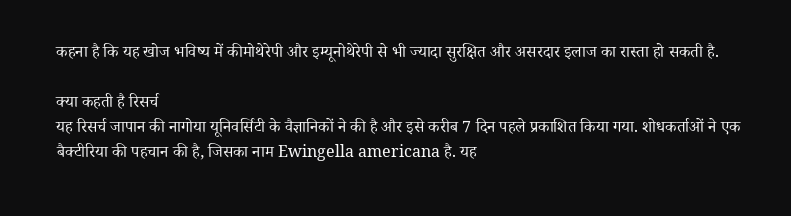कहना है कि यह खोज भविष्य में कीमोथेरेपी और इम्यूनोथेरेपी से भी ज्यादा सुरक्षित और असरदार इलाज का रास्ता हो सकती है.

क्या कहती है रिसर्च
यह रिसर्च जापान की नागोया यूनिवर्सिटी के वैज्ञानिकों ने की है और इसे करीब 7 दिन पहले प्रकाशित किया गया. शोधकर्ताओं ने एक बैक्टीरिया की पहचान की है, जिसका नाम Ewingella americana है. यह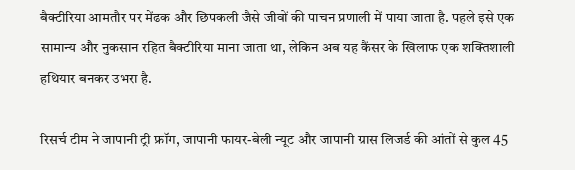बैक्टीरिया आमतौर पर मेंढक और छिपकली जैसे जीवों की पाचन प्रणाली में पाया जाता है. पहले इसे एक सामान्य और नुकसान रहित बैक्टीरिया माना जाता था, लेकिन अब यह कैंसर के खिलाफ एक शक्तिशाली हथियार बनकर उभरा है.

रिसर्च टीम ने जापानी ट्री फ्रॉग, जापानी फायर-बेली न्यूट और जापानी ग्रास लिजर्ड की आंतों से कुल 45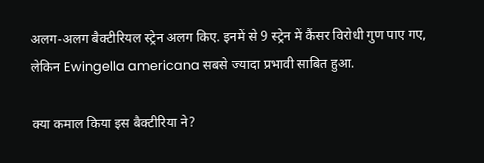अलग-अलग बैक्टीरियल स्ट्रेन अलग किए. इनमें से 9 स्ट्रेन में कैंसर विरोधी गुण पाए गए, लेकिन Ewingella americana सबसे ज्यादा प्रभावी साबित हुआ.

क्या कमाल किया इस बैक्टीरिया ने?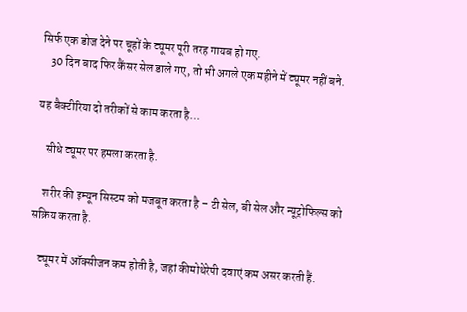सिर्फ एक डोज देने पर चूहों के ट्यूमर पूरी तरह गायब हो गए.
    30 दिन बाद फिर कैंसर सेल डाले गए, तो भी अगले एक महीने में ट्यूमर नहीं बने.

यह बैक्टीरिया दो तरीकों से काम करता है…

    सीधे ट्यूमर पर हमला करता है.

    शरीर की इम्यून सिस्टम को मजबूत करता है – टी सेल, बी सेल और न्यूट्रोफिल्स को सक्रिय करता है.

    ट्यूमर में ऑक्सीजन कम होती है, जहां कीमोथेरेपी दवाएं कम असर करती हैं.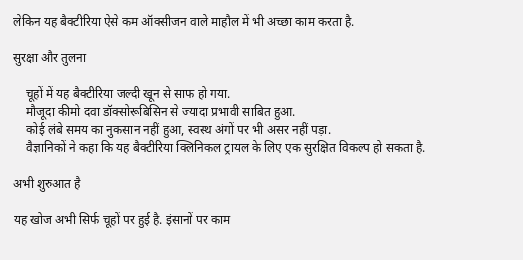लेकिन यह बैक्टीरिया ऐसे कम ऑक्सीजन वाले माहौल में भी अच्छा काम करता है.

सुरक्षा और तुलना

    चूहों में यह बैक्टीरिया जल्दी खून से साफ हो गया.
    मौजूदा कीमो दवा डॉक्सोरूबिसिन से ज्यादा प्रभावी साबित हुआ.
    कोई लंबे समय का नुकसान नहीं हुआ, स्वस्थ अंगों पर भी असर नहीं पड़ा.
    वैज्ञानिकों ने कहा कि यह बैक्टीरिया क्लिनिकल ट्रायल के लिए एक सुरक्षित विकल्प हो सकता है.

अभी शुरुआत है

यह खोज अभी सिर्फ चूहों पर हुई है. इंसानों पर काम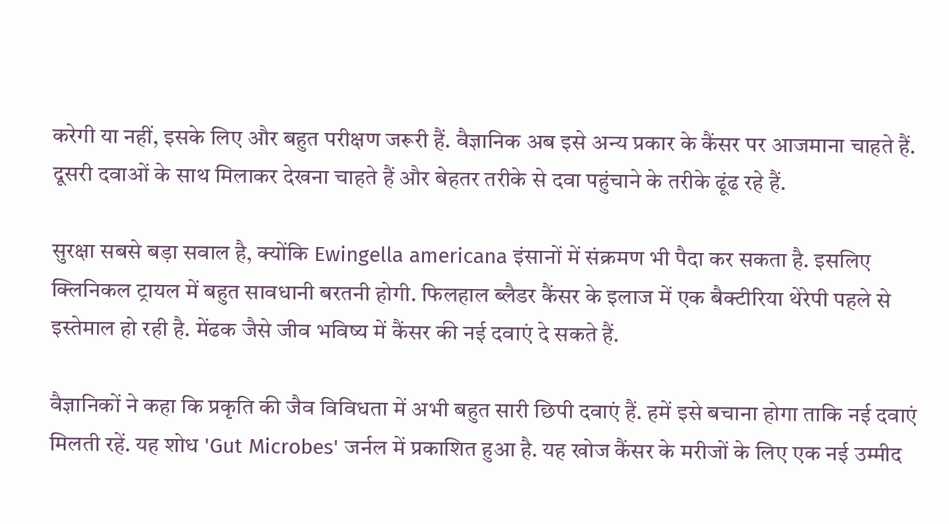करेगी या नहीं, इसके लिए और बहुत परीक्षण जरूरी हैं. वैज्ञानिक अब इसे अन्य प्रकार के कैंसर पर आजमाना चाहते हैं. दूसरी दवाओं के साथ मिलाकर देखना चाहते हैं और बेहतर तरीके से दवा पहुंचाने के तरीके ढूंढ रहे हैं.

सुरक्षा सबसे बड़ा सवाल है, क्योंकि Ewingella americana इंसानों में संक्रमण भी पैदा कर सकता है. इसलिए क्लिनिकल ट्रायल में बहुत सावधानी बरतनी होगी. फिलहाल ब्लैडर कैंसर के इलाज में एक बैक्टीरिया थेरेपी पहले से इस्तेमाल हो रही है. मेंढक जैसे जीव भविष्य में कैंसर की नई दवाएं दे सकते हैं.

वैज्ञानिकों ने कहा कि प्रकृति की जैव विविधता में अभी बहुत सारी छिपी दवाएं हैं. हमें इसे बचाना होगा ताकि नई दवाएं मिलती रहें. यह शोध 'Gut Microbes' जर्नल में प्रकाशित हुआ है. यह खोज कैंसर के मरीजों के लिए एक नई उम्मीद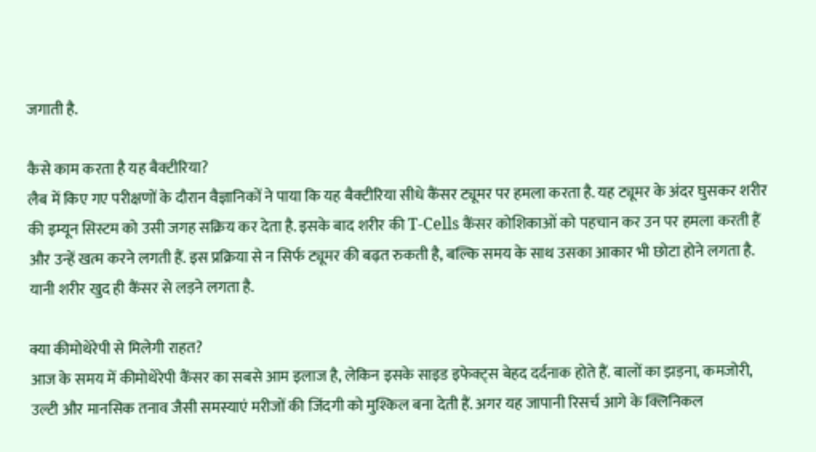जगाती है.

कैसे काम करता है यह बैक्टीरिया?
लैब में किए गए परीक्षणों के दौरान वैज्ञानिकों ने पाया कि यह बैक्टीरिया सीधे कैंसर ट्यूमर पर हमला करता है. यह ट्यूमर के अंदर घुसकर शरीर की इम्यून सिस्टम को उसी जगह सक्रिय कर देता है. इसके बाद शरीर की T-Cells कैंसर कोशिकाओं को पहचान कर उन पर हमला करती हैं और उन्हें खत्म करने लगती हैं. इस प्रक्रिया से न सिर्फ ट्यूमर की बढ़त रुकती है, बल्कि समय के साथ उसका आकार भी छोटा होने लगता है. यानी शरीर खुद ही कैंसर से लड़ने लगता है.

क्या कीमोथेरेपी से मिलेगी राहत?
आज के समय में कीमोथेरेपी कैंसर का सबसे आम इलाज है, लेकिन इसके साइड इफेक्ट्स बेहद दर्दनाक होते हैं. बालों का झड़ना, कमजोरी, उल्टी और मानसिक तनाव जैसी समस्याएं मरीजों की जिंदगी को मुश्किल बना देती हैं. अगर यह जापानी रिसर्च आगे के क्लिनिकल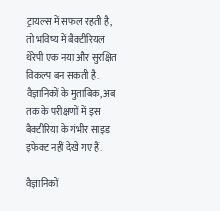ट्रायल्स में सफल रहती है, तो भविष्य में बैक्टीरियल थेरेपी एक नया और सुरक्षित विकल्प बन सकती है. वैज्ञानिकों के मुताबिक, अब तक के परीक्षणों में इस बैक्टीरिया के गंभीर साइड इफेक्ट नहीं देखे गए हैं.

वैज्ञानिकों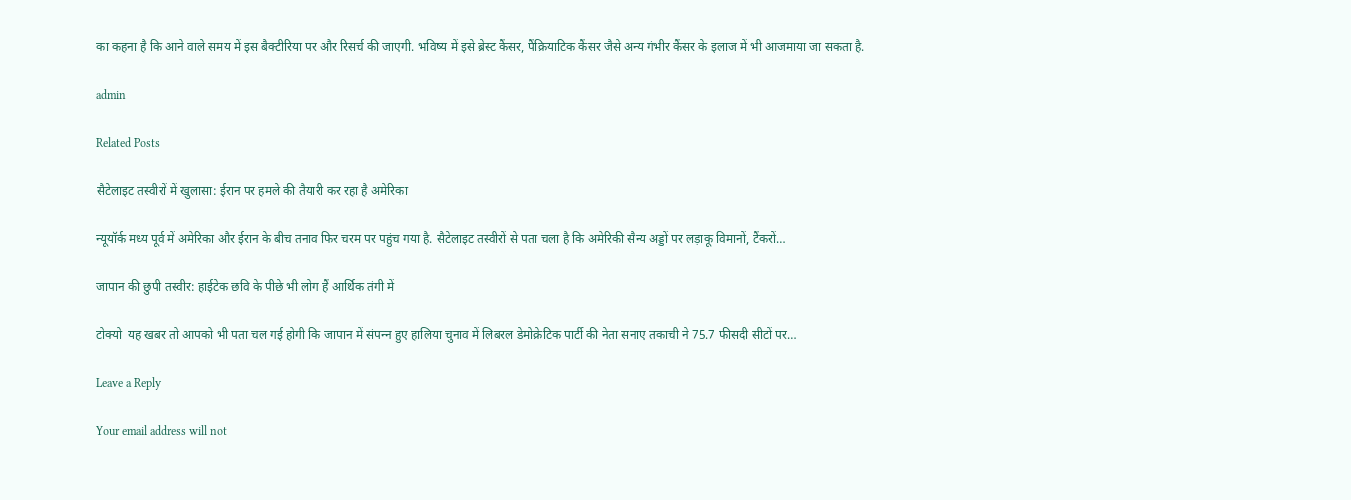का कहना है कि आने वाले समय में इस बैक्टीरिया पर और रिसर्च की जाएगी. भविष्य में इसे ब्रेस्ट कैंसर, पैंक्रियाटिक कैंसर जैसे अन्य गंभीर कैंसर के इलाज में भी आजमाया जा सकता है.

admin

Related Posts

सैटेलाइट तस्वीरों में खुलासा: ईरान पर हमले की तैयारी कर रहा है अमेरिका

न्यूयॉर्क मध्य पूर्व में अमेरिका और ईरान के बीच तनाव फिर चरम पर पहुंच गया है. सैटेलाइट तस्वीरों से पता चला है कि अमेरिकी सैन्य अड्डों पर लड़ाकू विमानों, टैंकरों…

जापान की छुपी तस्वीर: हाईटेक छवि के पीछे भी लोग हैं आर्थिक तंगी में

टोक्यो  यह खबर तो आपको भी पता चल गई होगी कि जापान में संपन्‍न हुए हालिया चुनाव में लिबरल डेमोक्रेटिक पार्टी की नेता सनाए तकाची ने 75.7 फीसदी सीटों पर…

Leave a Reply

Your email address will not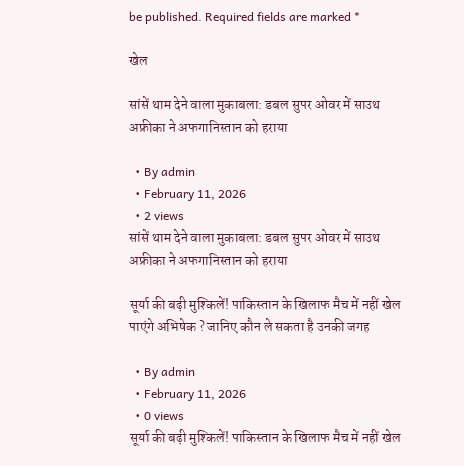be published. Required fields are marked *

खेल

सांसें थाम देने वाला मुकाबला: डबल सुपर ओवर में साउथ अफ्रीका ने अफगानिस्तान को हराया

  • By admin
  • February 11, 2026
  • 2 views
सांसें थाम देने वाला मुकाबला: डबल सुपर ओवर में साउथ अफ्रीका ने अफगानिस्तान को हराया

सूर्या की बढ़ी मुश्किलें! पाकिस्तान के खिलाफ मैच में नहीं खेल पाएंगे अभिषेक ? जानिए कौन ले सकता है उनकी जगह

  • By admin
  • February 11, 2026
  • 0 views
सूर्या की बढ़ी मुश्किलें! पाकिस्तान के खिलाफ मैच में नहीं खेल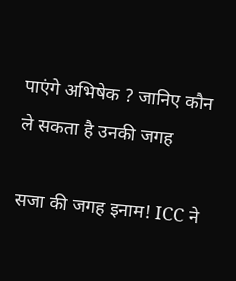पाएंगे अभिषेक ? जानिए कौन ले सकता है उनकी जगह

सजा की जगह इनाम! ICC ने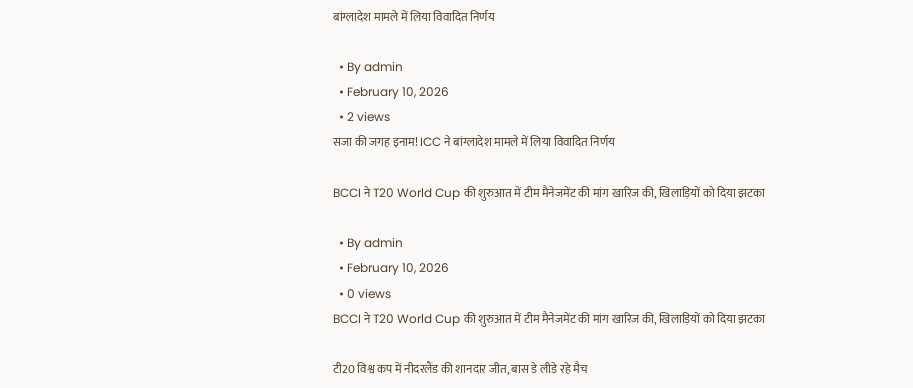बांग्लादेश मामले में लिया विवादित निर्णय

  • By admin
  • February 10, 2026
  • 2 views
सजा की जगह इनाम! ICC ने बांग्लादेश मामले में लिया विवादित निर्णय

BCCI ने T20 World Cup की शुरुआत में टीम मैनेजमेंट की मांग खारिज की, खिलाड़ियों को दिया झटका

  • By admin
  • February 10, 2026
  • 0 views
BCCI ने T20 World Cup की शुरुआत में टीम मैनेजमेंट की मांग खारिज की, खिलाड़ियों को दिया झटका

टी20 विश्व कप में नीदरलैंड की शानदार जीत, बास डे लीडे रहे मैच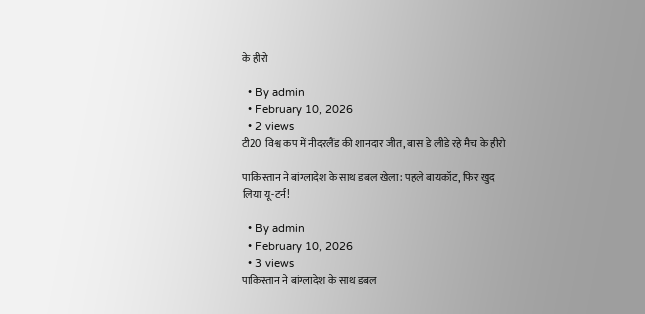के हीरो

  • By admin
  • February 10, 2026
  • 2 views
टी20 विश्व कप में नीदरलैंड की शानदार जीत, बास डे लीडे रहे मैच के हीरो

पाकिस्तान ने बांग्लादेश के साथ डबल खेला: पहले बायकॉट, फिर खुद लिया यू-टर्न!

  • By admin
  • February 10, 2026
  • 3 views
पाकिस्तान ने बांग्लादेश के साथ डबल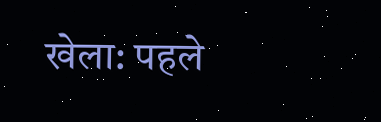खेला: पहले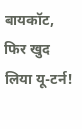बायकॉट, फिर खुद लिया यू-टर्न!